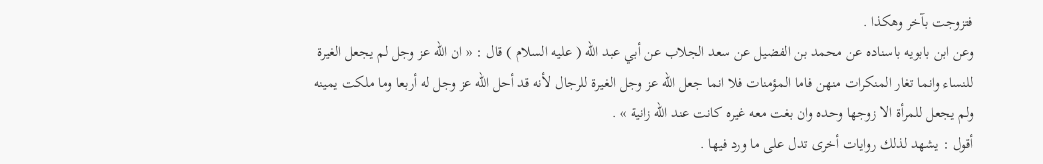فتزوجت بآخر وهكذا .
وعن ابن بابويه باسناده عن محمد بن الفضيل عن سعد الجلاب عن أبي عبد اللّه ( عليه السلام ) قال : « ان اللّه عز وجل لم يجعل الغيرة للنساء وانما تغار المنكرات منهن فاما المؤمنات فلا انما جعل اللّه عز وجل الغيرة للرجال لأنه قد أحل اللّه عز وجل له أربعا وما ملكت يمينه ولم يجعل للمرأة الا زوجها وحده وان بغت معه غيره كانت عند اللّه زانية » .
أقول : يشهد لذلك روايات أخرى تدل على ما ورد فيها .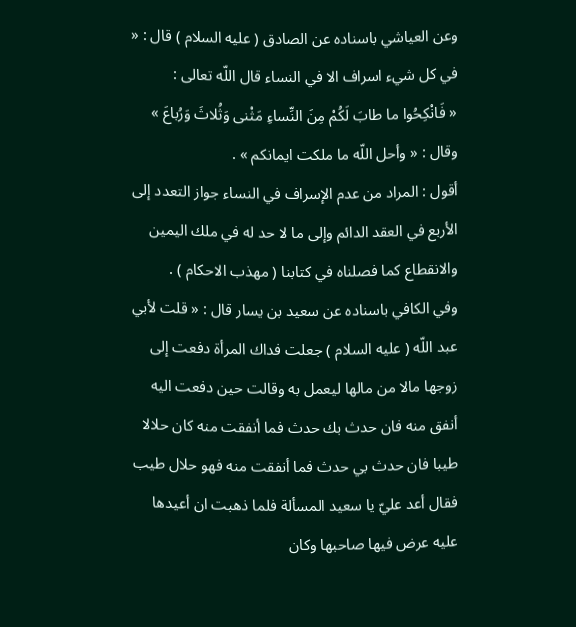وعن العياشي باسناده عن الصادق ( عليه السلام ) قال : « في كل شيء اسراف الا في النساء قال اللّه تعالى :
« فَانْكِحُوا ما طابَ لَكُمْ مِنَ النِّساءِ مَثْنى وَثُلاثَ وَرُباعَ »
وقال : « وأحل اللّه ما ملكت ايمانكم » .
أقول : المراد من عدم الإسراف في النساء جواز التعدد إلى الأربع في العقد الدائم وإلى ما لا حد له في ملك اليمين والانقطاع كما فصلناه في كتابنا ( مهذب الاحكام ) .
وفي الكافي باسناده عن سعيد بن يسار قال : « قلت لأبي عبد اللّه ( عليه السلام ) جعلت فداك المرأة دفعت إلى زوجها مالا من مالها ليعمل به وقالت حين دفعت اليه أنفق منه فان حدث بك حدث فما أنفقت منه كان حلالا طيبا فان حدث بي حدث فما أنفقت منه فهو حلال طيب فقال أعد عليّ يا سعيد المسألة فلما ذهبت ان أعيدها عليه عرض فيها صاحبها وكان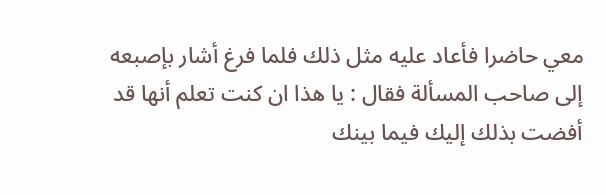معي حاضرا فأعاد عليه مثل ذلك فلما فرغ أشار بإصبعه إلى صاحب المسألة فقال : يا هذا ان كنت تعلم أنها قد أفضت بذلك إليك فيما بينك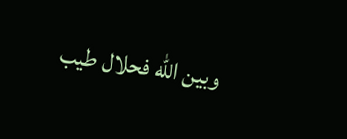وبين اللّه فحلال طيب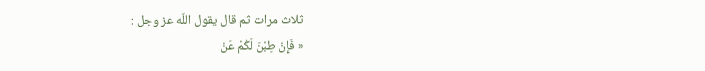ثلاث مرات ثم قال يقول اللّه عز وجل :
« فَإِنْ طِبْنَ لَكُمْ عَنْ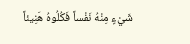شَيْءٍ مِنْهُ نَفْساً فَكُلُوهُ هَنِيئاً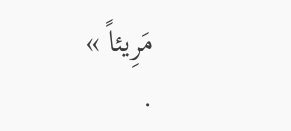مَرِيئاً »
.